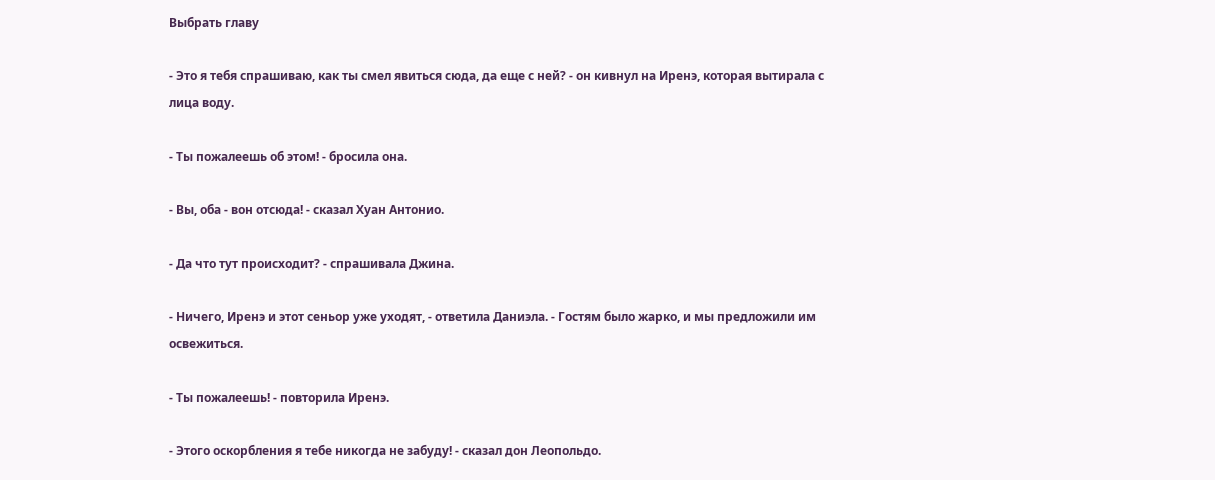Выбрать главу

- Это я тебя спрашиваю, как ты смел явиться сюда, да еще с ней? - он кивнул на Иренэ, которая вытирала с лица воду.

- Ты пожалеешь об этом! - бросила она.

- Вы, оба - вон отсюда! - сказал Хуан Антонио.

- Да что тут происходит? - спрашивала Джина.

- Ничего, Иренэ и этот сеньор уже уходят, - ответила Даниэла. - Гостям было жарко, и мы предложили им освежиться.

- Ты пожалеешь! - повторила Иренэ.

- Этого оскорбления я тебе никогда не забуду! - сказал дон Леопольдо.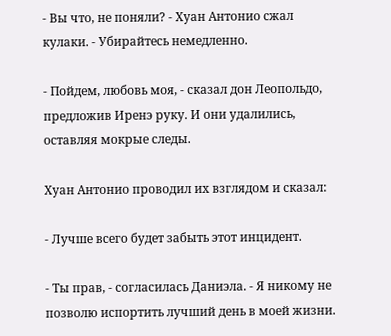- Вы что, не поняли? - Хуан Антонио сжал кулаки. - Убирайтесь немедленно.

- Пойдем, любовь моя, - сказал дон Леопольдо, предложив Иренэ руку. И они удалились, оставляя мокрые следы.

Хуан Антонио проводил их взглядом и сказал:

- Лучше всего будет забыть этот инцидент.

- Ты прав, - согласилась Даниэла. - Я никому не позволю испортить лучший день в моей жизни.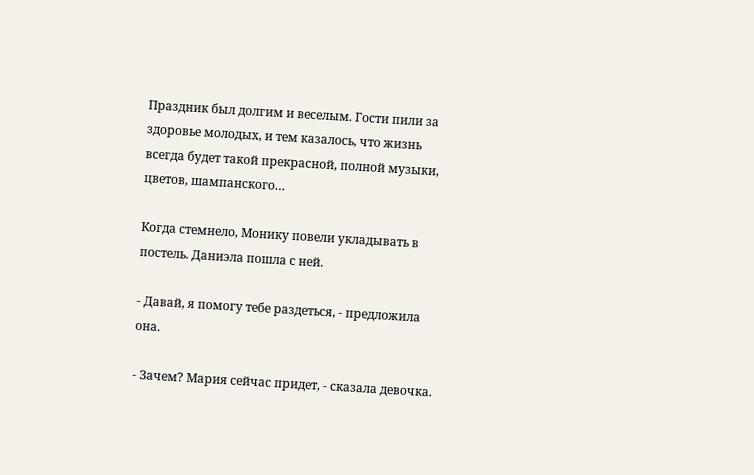Праздник был долгим и веселым. Гости пили за здоровье молодых, и тем казалось, что жизнь всегда будет такой прекрасной, полной музыки, цветов, шампанского…

Когда стемнело, Монику повели укладывать в постель. Даниэла пошла с ней.

- Давай, я помогу тебе раздеться, - предложила она.

- Зачем? Мария сейчас придет, - сказала девочка.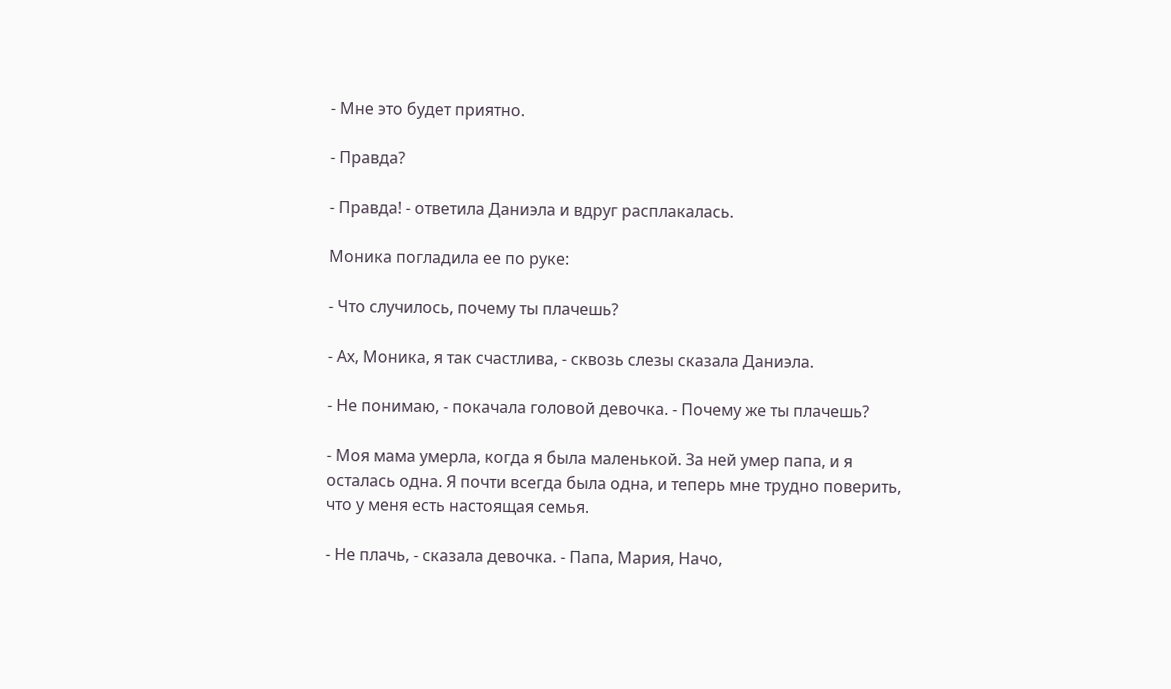- Мне это будет приятно.

- Правда?

- Правда! - ответила Даниэла и вдруг расплакалась.

Моника погладила ее по руке:

- Что случилось, почему ты плачешь?

- Ах, Моника, я так счастлива, - сквозь слезы сказала Даниэла.

- Не понимаю, - покачала головой девочка. - Почему же ты плачешь?

- Моя мама умерла, когда я была маленькой. За ней умер папа, и я осталась одна. Я почти всегда была одна, и теперь мне трудно поверить, что у меня есть настоящая семья.

- Не плачь, - сказала девочка. - Папа, Мария, Начо,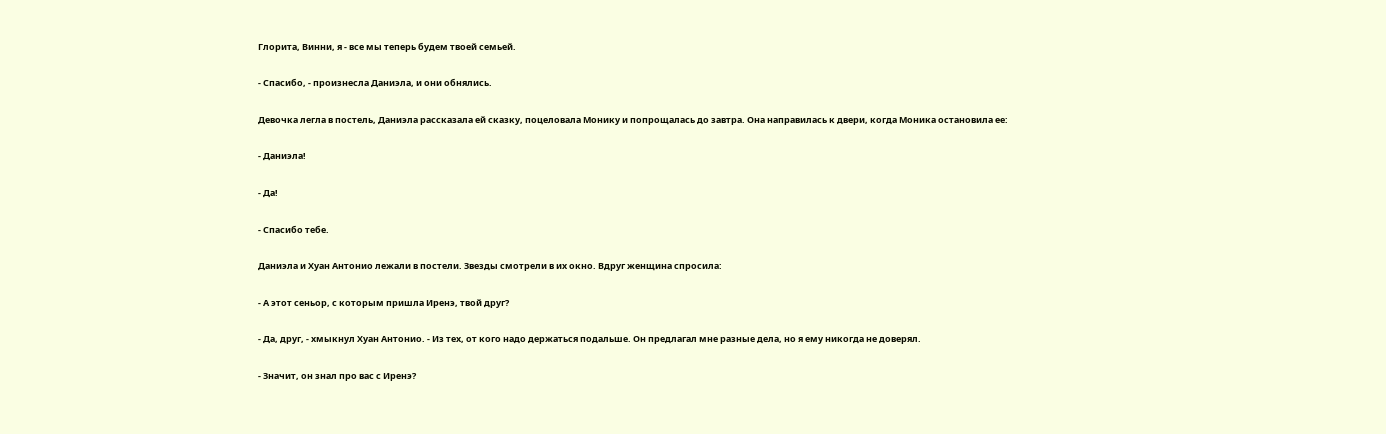Глорита, Винни, я - все мы теперь будем твоей семьей.

- Спасибо, - произнесла Даниэла, и они обнялись.

Девочка легла в постель, Даниэла рассказала ей сказку, поцеловала Монику и попрощалась до завтра. Она направилась к двери, когда Моника остановила ее:

- Даниэла!

- Да!

- Спасибо тебе.

Даниэла и Хуан Антонио лежали в постели. Звезды смотрели в их окно. Вдруг женщина спросила:

- А этот сеньор, с которым пришла Иренэ, твой друг?

- Да, друг, - хмыкнул Хуан Антонио. - Из тех, от кого надо держаться подальше. Он предлагал мне разные дела, но я ему никогда не доверял.

- Значит, он знал про вас с Иренэ?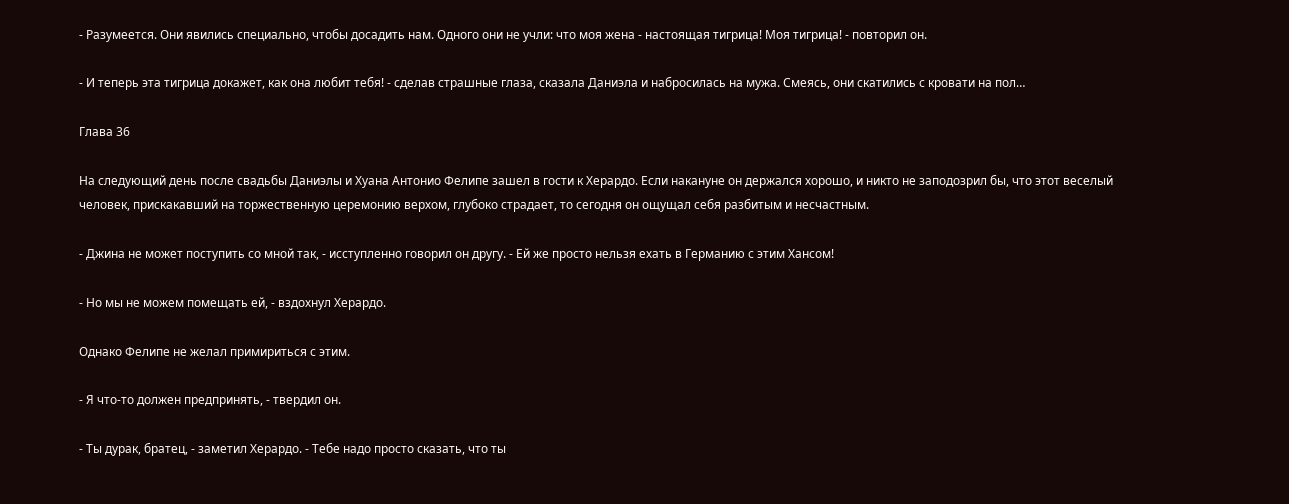- Разумеется. Они явились специально, чтобы досадить нам. Одного они не учли: что моя жена - настоящая тигрица! Моя тигрица! - повторил он.

- И теперь эта тигрица докажет, как она любит тебя! - сделав страшные глаза, сказала Даниэла и набросилась на мужа. Смеясь, они скатились с кровати на пол…

Глава 36

На следующий день после свадьбы Даниэлы и Хуана Антонио Фелипе зашел в гости к Херардо. Если накануне он держался хорошо, и никто не заподозрил бы, что этот веселый человек, прискакавший на торжественную церемонию верхом, глубоко страдает, то сегодня он ощущал себя разбитым и несчастным.

- Джина не может поступить со мной так, - исступленно говорил он другу. - Ей же просто нельзя ехать в Германию с этим Хансом!

- Но мы не можем помещать ей, - вздохнул Херардо.

Однако Фелипе не желал примириться с этим.

- Я что-то должен предпринять, - твердил он.

- Ты дурак, братец, - заметил Херардо. - Тебе надо просто сказать, что ты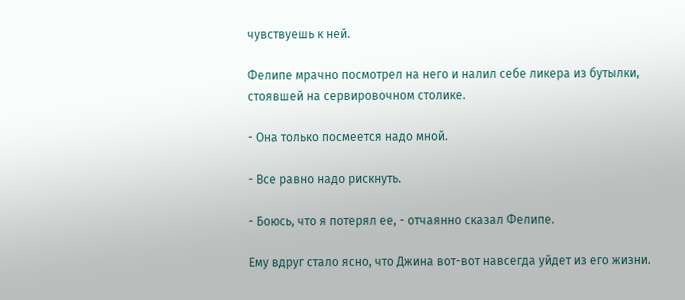чувствуешь к ней.

Фелипе мрачно посмотрел на него и налил себе ликера из бутылки, стоявшей на сервировочном столике.

- Она только посмеется надо мной.

- Все равно надо рискнуть.

- Боюсь, что я потерял ее, - отчаянно сказал Фелипе.

Ему вдруг стало ясно, что Джина вот-вот навсегда уйдет из его жизни.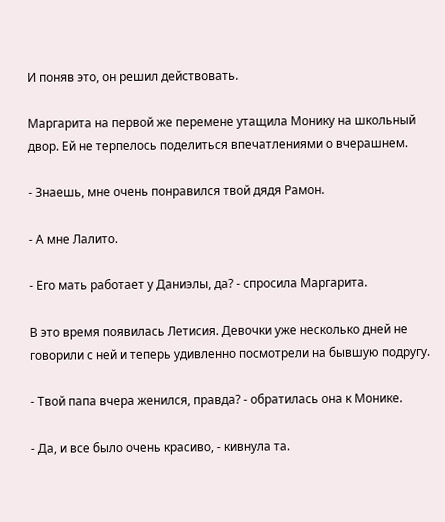И поняв это, он решил действовать.

Маргарита на первой же перемене утащила Монику на школьный двор. Ей не терпелось поделиться впечатлениями о вчерашнем.

- Знаешь, мне очень понравился твой дядя Рамон.

- А мне Лалито.

- Его мать работает у Даниэлы, да? - спросила Маргарита.

В это время появилась Летисия. Девочки уже несколько дней не говорили с ней и теперь удивленно посмотрели на бывшую подругу.

- Твой папа вчера женился, правда? - обратилась она к Монике.

- Да, и все было очень красиво, - кивнула та.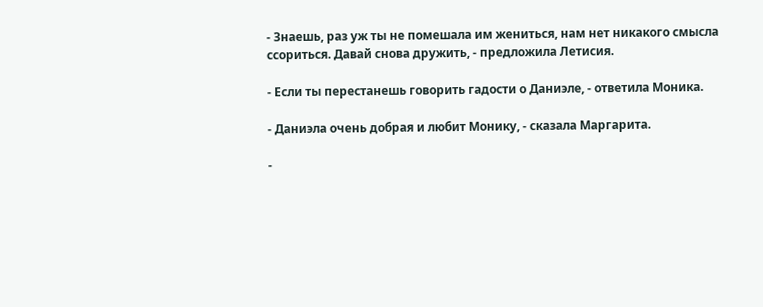- Знаешь, раз уж ты не помешала им жениться, нам нет никакого смысла ссориться. Давай снова дружить, - предложила Летисия.

- Если ты перестанешь говорить гадости о Даниэле, - ответила Моника.

- Даниэла очень добрая и любит Монику, - сказала Маргарита.

-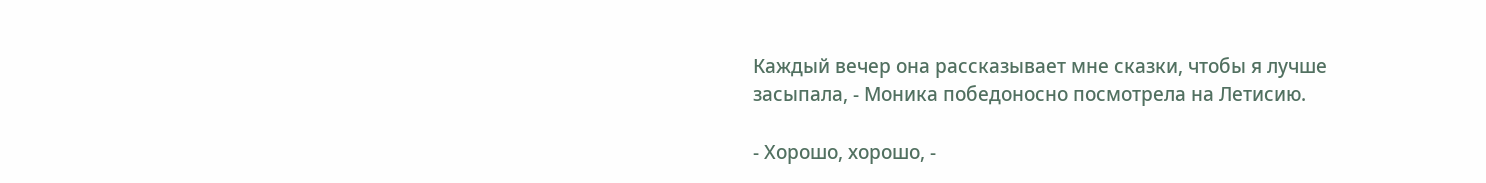Каждый вечер она рассказывает мне сказки, чтобы я лучше засыпала, - Моника победоносно посмотрела на Летисию.

- Хорошо, хорошо, -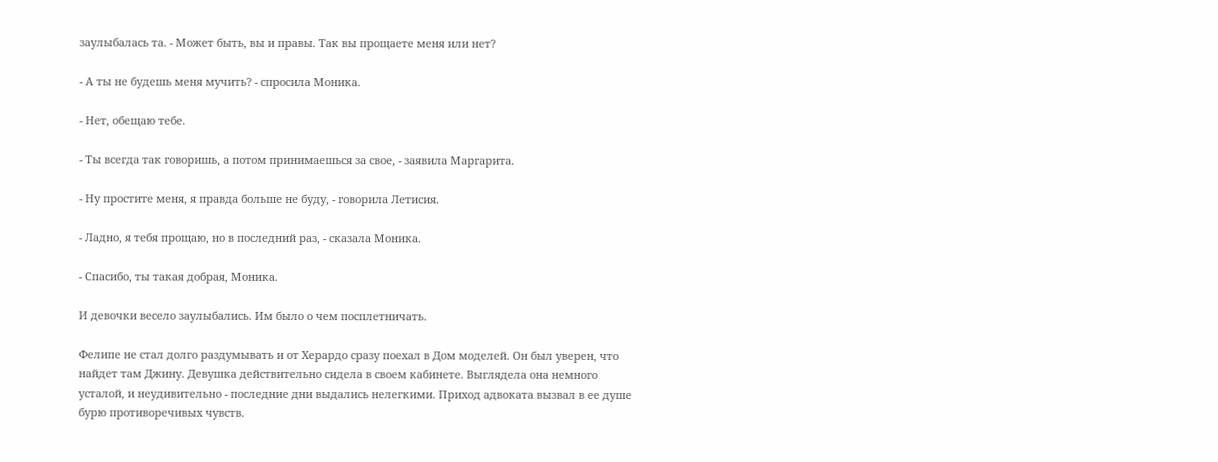заулыбалась та. - Может быть, вы и правы. Так вы прощаете меня или нет?

- А ты не будешь меня мучить? - спросила Моника.

- Нет, обещаю тебе.

- Ты всегда так говоришь, а потом принимаешься за свое, - заявила Маргарита.

- Ну простите меня, я правда больше не буду, - говорила Летисия.

- Ладно, я тебя прощаю, но в последний раз, - сказала Моника.

- Спасибо, ты такая добрая, Моника.

И девочки весело заулыбались. Им было о чем посплетничать.

Фелипе не стал долго раздумывать и от Херардо сразу поехал в Дом моделей. Он был уверен, что найдет там Джину. Девушка действительно сидела в своем кабинете. Выглядела она немного усталой, и неудивительно - последние дни выдались нелегкими. Приход адвоката вызвал в ее душе бурю противоречивых чувств.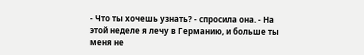- Что ты хочешь узнать? - спросила она. - На этой неделе я лечу в Германию, и больше ты меня не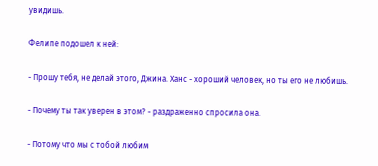увидишь.

Фелипе подошел к ней:

- Прошу тебя, не делай этого, Джина. Ханс - хороший человек, но ты его не любишь.

- Почему ты так уверен в этом? - раздраженно спросила она.

- Потому что мы с тобой любим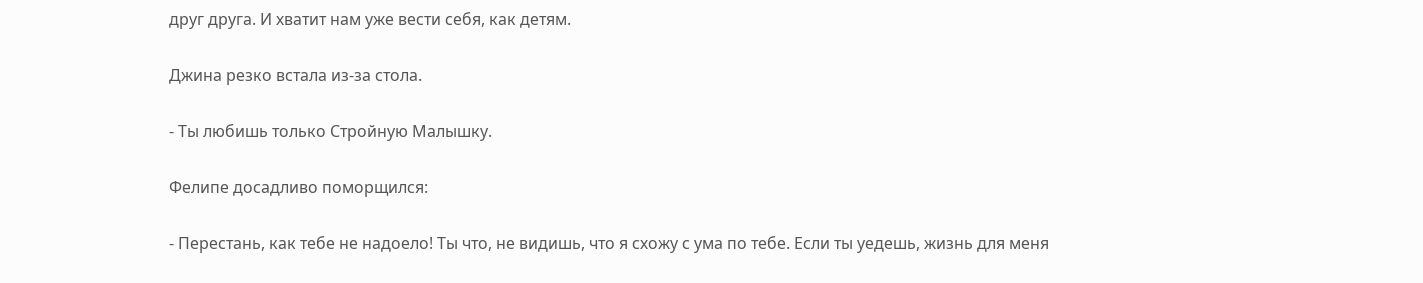друг друга. И хватит нам уже вести себя, как детям.

Джина резко встала из-за стола.

- Ты любишь только Стройную Малышку.

Фелипе досадливо поморщился:

- Перестань, как тебе не надоело! Ты что, не видишь, что я схожу с ума по тебе. Если ты уедешь, жизнь для меня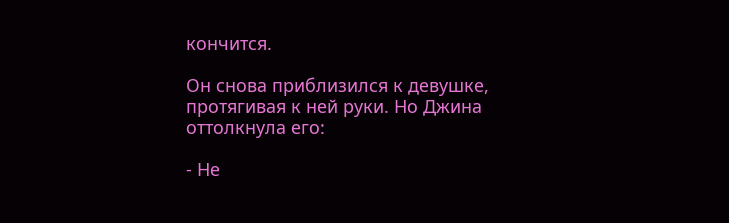кончится.

Он снова приблизился к девушке, протягивая к ней руки. Но Джина оттолкнула его:

- Не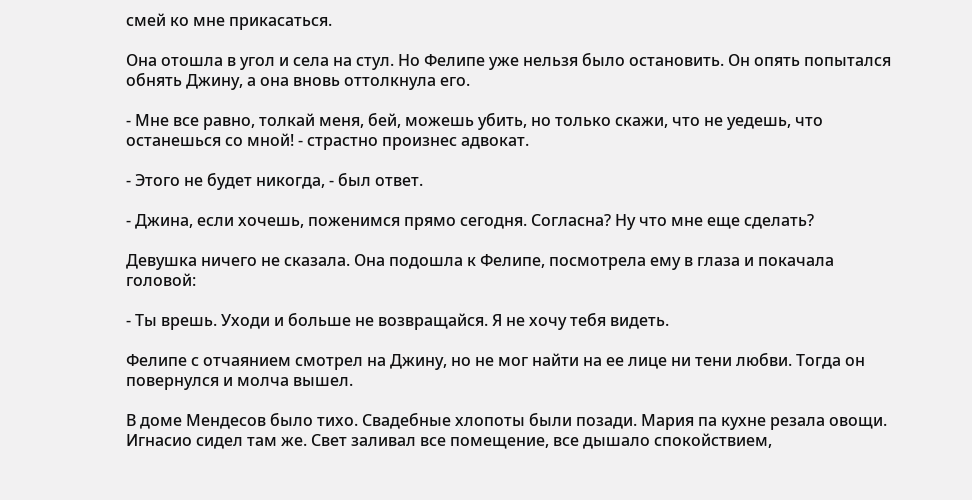смей ко мне прикасаться.

Она отошла в угол и села на стул. Но Фелипе уже нельзя было остановить. Он опять попытался обнять Джину, а она вновь оттолкнула его.

- Мне все равно, толкай меня, бей, можешь убить, но только скажи, что не уедешь, что останешься со мной! - страстно произнес адвокат.

- Этого не будет никогда, - был ответ.

- Джина, если хочешь, поженимся прямо сегодня. Согласна? Ну что мне еще сделать?

Девушка ничего не сказала. Она подошла к Фелипе, посмотрела ему в глаза и покачала головой:

- Ты врешь. Уходи и больше не возвращайся. Я не хочу тебя видеть.

Фелипе с отчаянием смотрел на Джину, но не мог найти на ее лице ни тени любви. Тогда он повернулся и молча вышел.

В доме Мендесов было тихо. Свадебные хлопоты были позади. Мария па кухне резала овощи. Игнасио сидел там же. Свет заливал все помещение, все дышало спокойствием,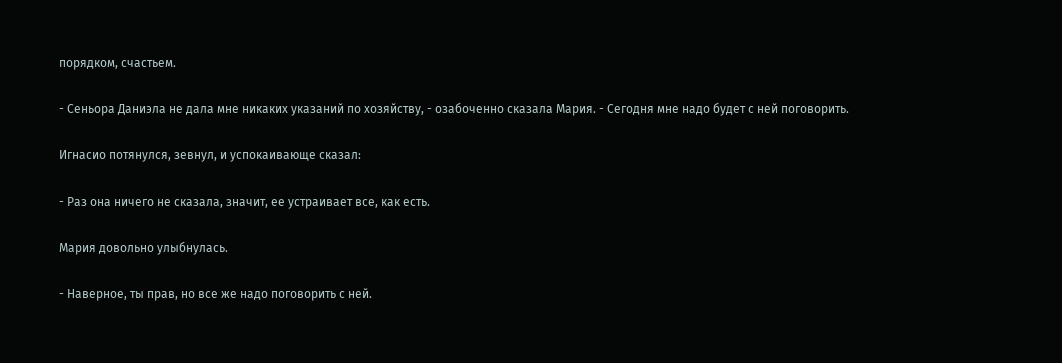порядком, счастьем.

- Сеньора Даниэла не дала мне никаких указаний по хозяйству, - озабоченно сказала Мария. - Сегодня мне надо будет с ней поговорить.

Игнасио потянулся, зевнул, и успокаивающе сказал:

- Раз она ничего не сказала, значит, ее устраивает все, как есть.

Мария довольно улыбнулась.

- Наверное, ты прав, но все же надо поговорить с ней.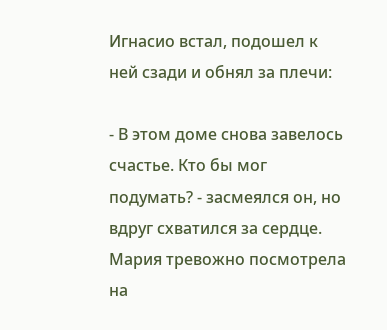Игнасио встал, подошел к ней сзади и обнял за плечи:

- В этом доме снова завелось счастье. Кто бы мог подумать? - засмеялся он, но вдруг схватился за сердце. Мария тревожно посмотрела на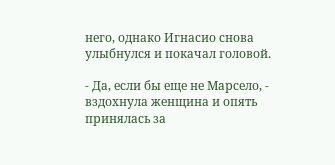него, однако Игнасио снова улыбнулся и покачал головой.

- Да, если бы еще не Марсело, - вздохнула женщина и опять принялась за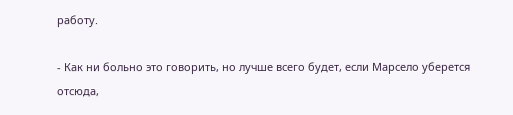работу.

- Как ни больно это говорить, но лучше всего будет, если Марсело уберется отсюда,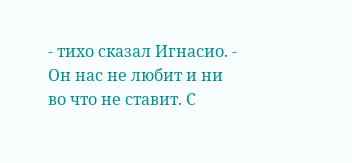- тихо сказал Игнасио. - Он нас не любит и ни во что не ставит. С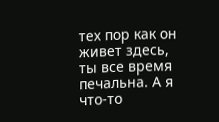тех пор как он живет здесь, ты все время печальна. А я что-то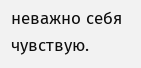неважно себя чувствую.